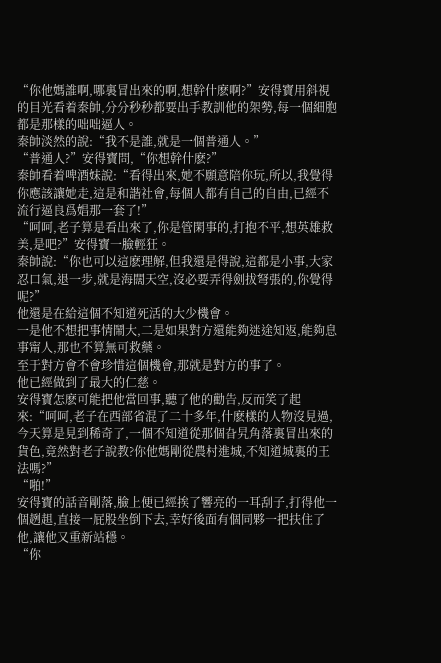“你他媽誰啊,哪裏冒出來的啊,想幹什麽啊?”安得寶用斜視的目光看着秦帥,分分秒秒都要出手教訓他的架勢,每一個細胞都是那樣的咄咄逼人。
秦帥淡然的說:“我不是誰,就是一個普通人。”
“普通人?”安得寶問,“你想幹什麽?”
秦帥看着啤酒妹說:“看得出來,她不願意陪你玩,所以,我覺得你應該讓她走,這是和諧社會,每個人都有自己的自由,已經不流行逼良爲娼那一套了!”
“呵呵,老子算是看出來了,你是管閑事的,打抱不平,想英雄救美,是吧?”安得寶一臉輕狂。
秦帥說:“你也可以這麽理解,但我還是得說,這都是小事,大家忍口氣,退一步,就是海闊天空,沒必要弄得劍拔弩張的,你覺得呢?”
他還是在給這個不知道死活的大少機會。
一是他不想把事情鬧大,二是如果對方還能夠迷途知返,能夠息事甯人,那也不算無可救藥。
至于對方會不會珍惜這個機會,那就是對方的事了。
他已經做到了最大的仁慈。
安得寶怎麽可能把他當回事,聽了他的勸告,反而笑了起來:“呵呵,老子在西部省混了二十多年,什麽樣的人物沒見過,今天算是見到稀奇了,一個不知道從那個旮旯角落裏冒出來的貨色,竟然對老子說教?你他媽剛從農村進城,不知道城裏的王法嗎?”
“啪!”
安得寶的話音剛落,臉上便已經挨了響亮的一耳刮子,打得他一個趔趄,直接一屁股坐倒下去,幸好後面有個同夥一把扶住了他,讓他又重新站穩。
“你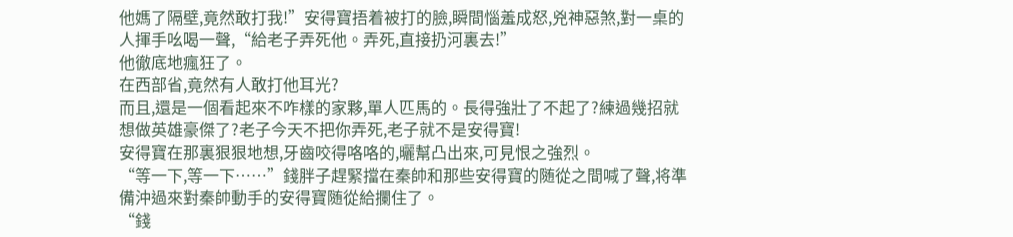他媽了隔壁,竟然敢打我!”安得寶捂着被打的臉,瞬間惱羞成怒,兇神惡煞,對一桌的人揮手吆喝一聲,“給老子弄死他。弄死,直接扔河裏去!”
他徹底地瘋狂了。
在西部省,竟然有人敢打他耳光?
而且,還是一個看起來不咋樣的家夥,單人匹馬的。長得強壯了不起了?練過幾招就想做英雄豪傑了?老子今天不把你弄死,老子就不是安得寶!
安得寶在那裏狠狠地想,牙齒咬得咯咯的,曬幫凸出來,可見恨之強烈。
“等一下,等一下……”錢胖子趕緊擋在秦帥和那些安得寶的随從之間喊了聲,将準備沖過來對秦帥動手的安得寶随從給攔住了。
“錢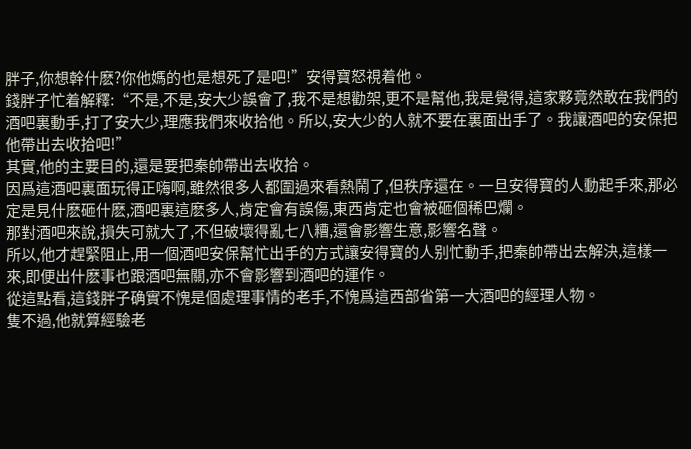胖子,你想幹什麽?你他媽的也是想死了是吧!”安得寶怒視着他。
錢胖子忙着解釋:“不是,不是,安大少誤會了,我不是想勸架,更不是幫他,我是覺得,這家夥竟然敢在我們的酒吧裏動手,打了安大少,理應我們來收拾他。所以,安大少的人就不要在裏面出手了。我讓酒吧的安保把他帶出去收拾吧!”
其實,他的主要目的,還是要把秦帥帶出去收拾。
因爲這酒吧裏面玩得正嗨啊,雖然很多人都圍過來看熱鬧了,但秩序還在。一旦安得寶的人動起手來,那必定是見什麽砸什麽,酒吧裏這麽多人,肯定會有誤傷,東西肯定也會被砸個稀巴爛。
那對酒吧來說,損失可就大了,不但破壞得亂七八糟,還會影響生意,影響名聲。
所以,他才趕緊阻止,用一個酒吧安保幫忙出手的方式讓安得寶的人别忙動手,把秦帥帶出去解決,這樣一來,即便出什麽事也跟酒吧無關,亦不會影響到酒吧的運作。
從這點看,這錢胖子确實不愧是個處理事情的老手,不愧爲這西部省第一大酒吧的經理人物。
隻不過,他就算經驗老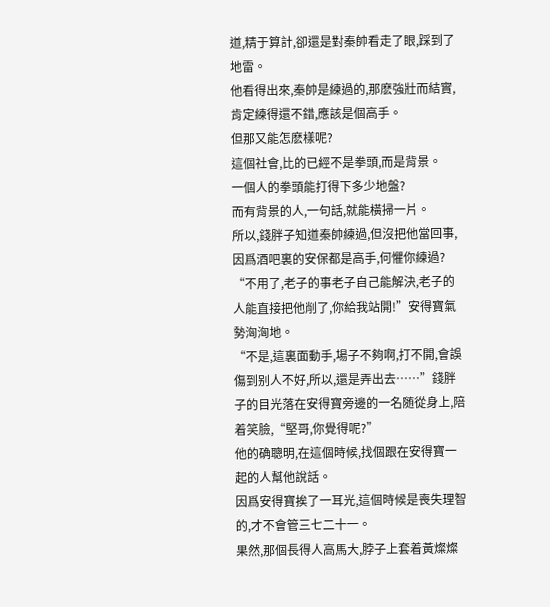道,精于算計,卻還是對秦帥看走了眼,踩到了地雷。
他看得出來,秦帥是練過的,那麽強壯而結實,肯定練得還不錯,應該是個高手。
但那又能怎麽樣呢?
這個社會,比的已經不是拳頭,而是背景。
一個人的拳頭能打得下多少地盤?
而有背景的人,一句話,就能橫掃一片。
所以,錢胖子知道秦帥練過,但沒把他當回事,因爲酒吧裏的安保都是高手,何懼你練過?
“不用了,老子的事老子自己能解決,老子的人能直接把他削了,你給我站開!”安得寶氣勢洶洶地。
“不是,這裏面動手,場子不夠啊,打不開,會誤傷到别人不好,所以,還是弄出去……”錢胖子的目光落在安得寶旁邊的一名随從身上,陪着笑臉,“堅哥,你覺得呢?”
他的确聰明,在這個時候,找個跟在安得寶一起的人幫他說話。
因爲安得寶挨了一耳光,這個時候是喪失理智的,才不會管三七二十一。
果然,那個長得人高馬大,脖子上套着黃燦燦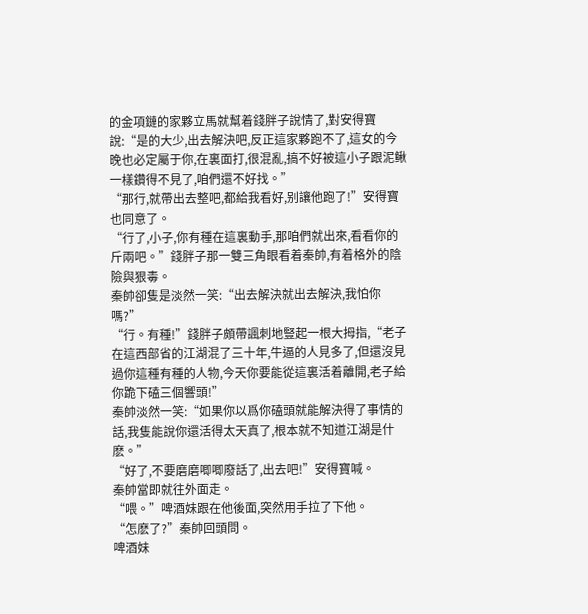的金項鏈的家夥立馬就幫着錢胖子說情了,對安得寶說:“是的大少,出去解決吧,反正這家夥跑不了,這女的今晚也必定屬于你,在裏面打,很混亂,搞不好被這小子跟泥鳅一樣鑽得不見了,咱們還不好找。”
“那行,就帶出去整吧,都給我看好,别讓他跑了!”安得寶也同意了。
“行了,小子,你有種在這裏動手,那咱們就出來,看看你的斤兩吧。”錢胖子那一雙三角眼看着秦帥,有着格外的陰險與狠毒。
秦帥卻隻是淡然一笑:“出去解決就出去解決,我怕你嗎?”
“行。有種!”錢胖子頗帶諷刺地豎起一根大拇指,“老子在這西部省的江湖混了三十年,牛逼的人見多了,但還沒見過你這種有種的人物,今天你要能從這裏活着離開,老子給你跪下磕三個響頭!”
秦帥淡然一笑:“如果你以爲你磕頭就能解決得了事情的話,我隻能說你還活得太天真了,根本就不知道江湖是什麽。”
“好了,不要磨磨唧唧廢話了,出去吧!”安得寶喊。
秦帥當即就往外面走。
“喂。”啤酒妹跟在他後面,突然用手拉了下他。
“怎麽了?”秦帥回頭問。
啤酒妹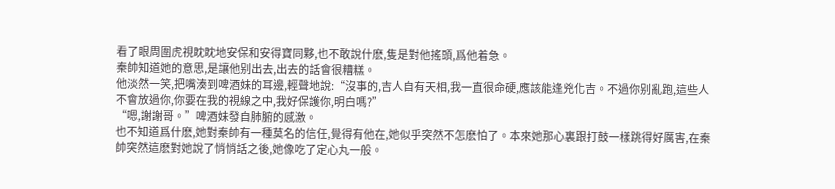看了眼周圍虎視眈眈地安保和安得寶同夥,也不敢說什麽,隻是對他搖頭,爲他着急。
秦帥知道她的意思,是讓他别出去,出去的話會很糟糕。
他淡然一笑,把嘴湊到啤酒妹的耳邊,輕聲地說:“沒事的,吉人自有天相,我一直很命硬,應該能逢兇化吉。不過你别亂跑,這些人不會放過你,你要在我的視線之中,我好保護你,明白嗎?”
“嗯,謝謝哥。”啤酒妹發自肺腑的感激。
也不知道爲什麽,她對秦帥有一種莫名的信任,覺得有他在,她似乎突然不怎麽怕了。本來她那心裏跟打鼓一樣跳得好厲害,在秦帥突然這麽對她說了悄悄話之後,她像吃了定心丸一般。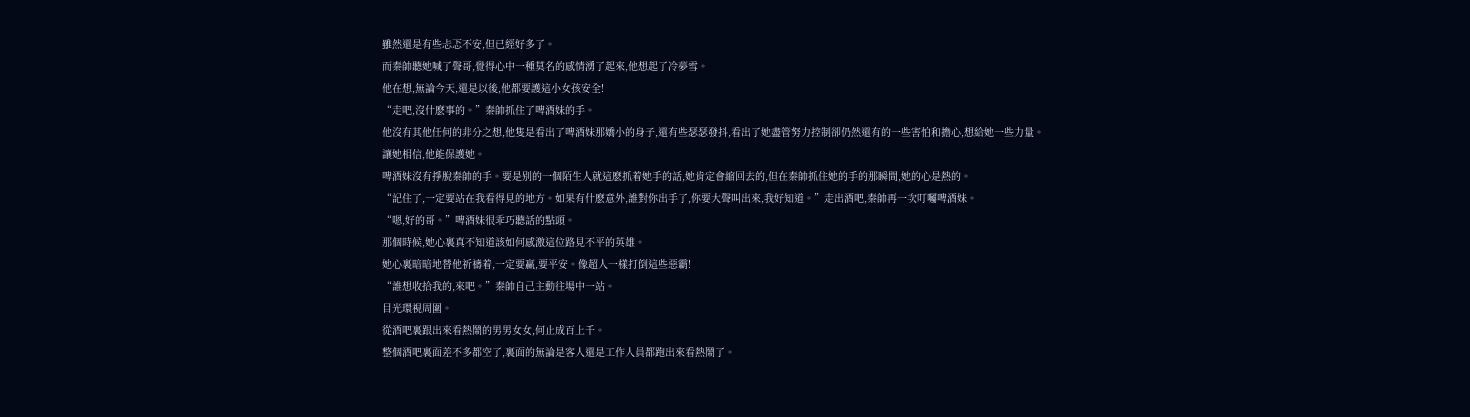雖然還是有些忐忑不安,但已經好多了。
而秦帥聽她喊了聲哥,覺得心中一種莫名的感情湧了起來,他想起了冷夢雪。
他在想,無論今天,還是以後,他都要護這小女孩安全!
“走吧,沒什麽事的。”秦帥抓住了啤酒妹的手。
他沒有其他任何的非分之想,他隻是看出了啤酒妹那嬌小的身子,還有些瑟瑟發抖,看出了她盡管努力控制卻仍然還有的一些害怕和擔心,想給她一些力量。
讓她相信,他能保護她。
啤酒妹沒有掙脫秦帥的手。要是别的一個陌生人就這麽抓着她手的話,她肯定會縮回去的,但在秦帥抓住她的手的那瞬間,她的心是熱的。
“記住了,一定要站在我看得見的地方。如果有什麽意外,誰對你出手了,你要大聲叫出來,我好知道。”走出酒吧,秦帥再一次叮囑啤酒妹。
“嗯,好的哥。”啤酒妹很乖巧聽話的點頭。
那個時候,她心裏真不知道該如何感激這位路見不平的英雄。
她心裏暗暗地替他祈禱着,一定要赢,要平安。像超人一樣打倒這些惡霸!
“誰想收拾我的,來吧。”秦帥自己主動往場中一站。
目光環視周圍。
從酒吧裏跟出來看熱鬧的男男女女,何止成百上千。
整個酒吧裏面差不多都空了,裏面的無論是客人還是工作人員都跑出來看熱鬧了。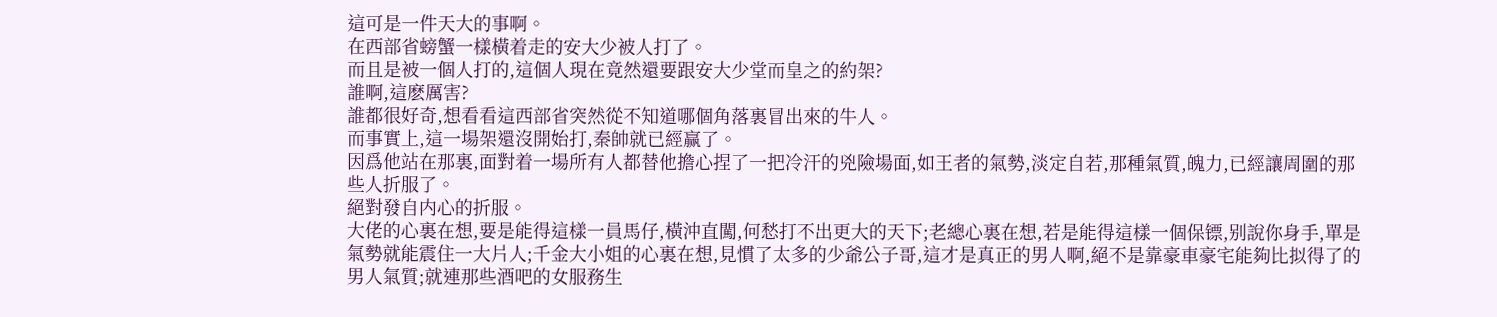這可是一件天大的事啊。
在西部省螃蟹一樣橫着走的安大少被人打了。
而且是被一個人打的,這個人現在竟然還要跟安大少堂而皇之的約架?
誰啊,這麽厲害?
誰都很好奇,想看看這西部省突然從不知道哪個角落裏冒出來的牛人。
而事實上,這一場架還沒開始打,秦帥就已經赢了。
因爲他站在那裏,面對着一場所有人都替他擔心捏了一把冷汗的兇險場面,如王者的氣勢,淡定自若,那種氣質,魄力,已經讓周圍的那些人折服了。
絕對發自内心的折服。
大佬的心裏在想,要是能得這樣一員馬仔,橫沖直闖,何愁打不出更大的天下;老總心裏在想,若是能得這樣一個保镖,别說你身手,單是氣勢就能震住一大片人;千金大小姐的心裏在想,見慣了太多的少爺公子哥,這才是真正的男人啊,絕不是靠豪車豪宅能夠比拟得了的男人氣質;就連那些酒吧的女服務生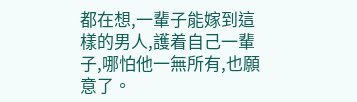都在想,一輩子能嫁到這樣的男人,護着自己一輩子,哪怕他一無所有,也願意了。